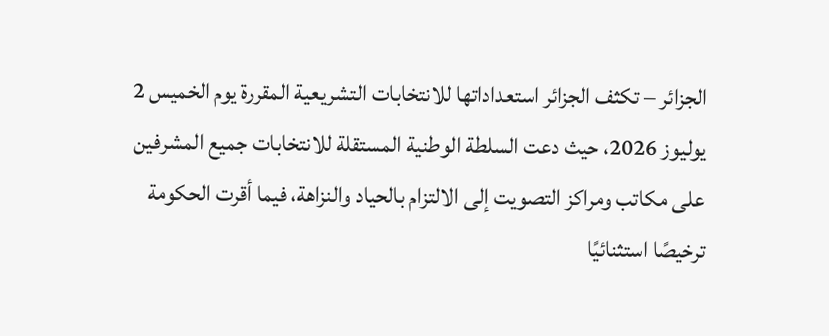الجزائر – تكثف الجزائر استعداداتها للانتخابات التشريعية المقررة يوم الخميس 2 يوليوز 2026، حيث دعت السلطة الوطنية المستقلة للانتخابات جميع المشرفين على مكاتب ومراكز التصويت إلى الالتزام بالحياد والنزاهة، فيما أقرت الحكومة ترخيصًا استثنائيًا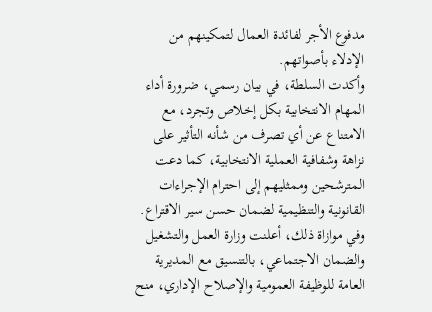مدفوع الأجر لفائدة العمال لتمكينهم من الإدلاء بأصواتهم.
وأكدت السلطة، في بيان رسمي، ضرورة أداء المهام الانتخابية بكل إخلاص وتجرد، مع الامتناع عن أي تصرف من شأنه التأثير على نزاهة وشفافية العملية الانتخابية، كما دعت المترشحين وممثليهم إلى احترام الإجراءات القانونية والتنظيمية لضمان حسن سير الاقتراع.
وفي موازاة ذلك، أعلنت وزارة العمل والتشغيل والضمان الاجتماعي، بالتنسيق مع المديرية العامة للوظيفة العمومية والإصلاح الإداري، منح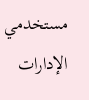مستخدمي الإدارات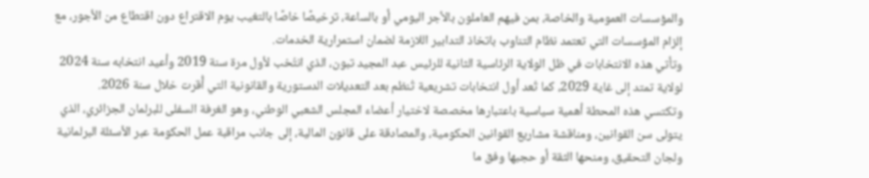والمؤسسات العمومية والخاصة، بمن فيهم العاملون بالأجر اليومي أو بالساعة، ترخيصًا خاصًا بالتغيب يوم الاقتراع دون اقتطاع من الأجور، مع إلزام المؤسسات التي تعتمد نظام التناوب باتخاذ التدابير اللازمة لضمان استمرارية الخدمات.
وتأتي هذه الانتخابات في ظل الولاية الرئاسية الثانية للرئيس عبد المجيد تبون، الذي انتُخب لأول مرة سنة 2019 وأعيد انتخابه سنة 2024 لولاية تمتد إلى غاية 2029، كما تُعد أول انتخابات تشريعية تُنظم بعد التعديلات الدستورية والقانونية التي أُقرت خلال سنة 2026.
وتكتسي هذه المحطة أهمية سياسية باعتبارها مخصصة لاختيار أعضاء المجلس الشعبي الوطني، وهو الغرفة السفلى للبرلمان الجزائري، الذي يتولى سن القوانين، ومناقشة مشاريع القوانين الحكومية، والمصادقة على قانون المالية، إلى جانب مراقبة عمل الحكومة عبر الأسئلة البرلمانية ولجان التحقيق، ومنحها الثقة أو حجبها وفق ما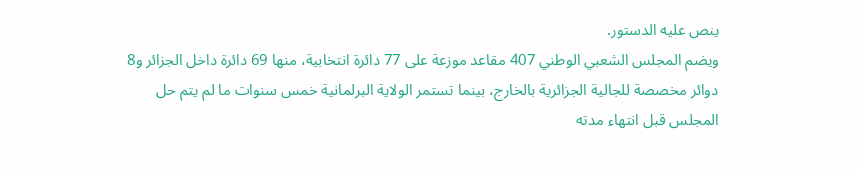ينص عليه الدستور.
ويضم المجلس الشعبي الوطني 407 مقاعد موزعة على 77 دائرة انتخابية، منها 69 دائرة داخل الجزائر و8 دوائر مخصصة للجالية الجزائرية بالخارج، بينما تستمر الولاية البرلمانية خمس سنوات ما لم يتم حل المجلس قبل انتهاء مدته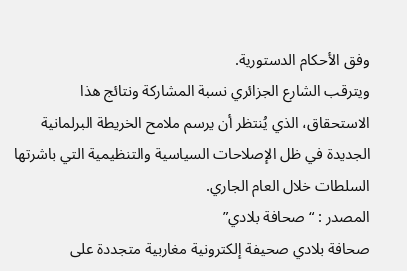وفق الأحكام الدستورية.
ويترقب الشارع الجزائري نسبة المشاركة ونتائج هذا الاستحقاق، الذي يُنتظر أن يرسم ملامح الخريطة البرلمانية الجديدة في ظل الإصلاحات السياسية والتنظيمية التي باشرتها السلطات خلال العام الجاري.
المصدر : “صحافة بلادي”
صحافة بلادي صحيفة إلكترونية مغاربية متجددة على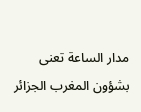مدار الساعة تعنى بشؤون المغرب الجزائر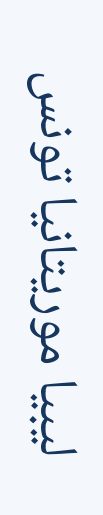ليبيا موريتانيا تونس